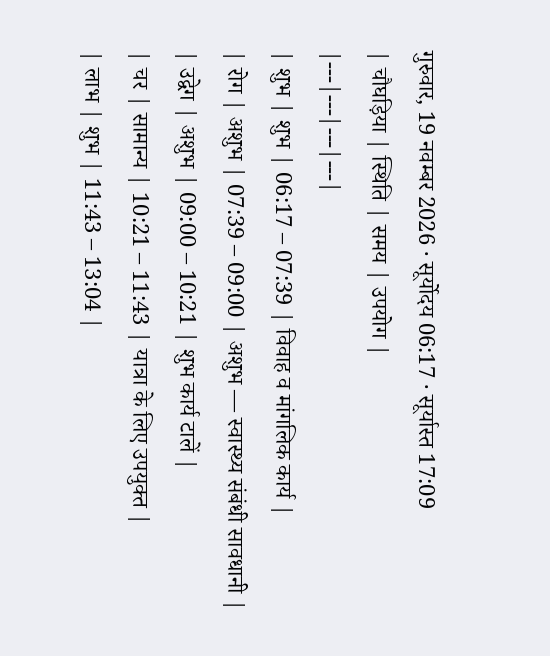गुरुवार, 19 नवम्बर 2026 · सूर्योदय 06:17 · सूर्यास्त 17:09
| चौघड़िया | स्थिति | समय | उपयोग |
|---|---|---|---|
| शुभ | शुभ | 06:17 – 07:39 | विवाह व मांगलिक कार्य |
| रोग | अशुभ | 07:39 – 09:00 | अशुभ — स्वास्थ्य संबंधी सावधानी |
| उद्वेग | अशुभ | 09:00 – 10:21 | शुभ कार्य टालें |
| चर | सामान्य | 10:21 – 11:43 | यात्रा के लिए उपयुक्त |
| लाभ | शुभ | 11:43 – 13:04 |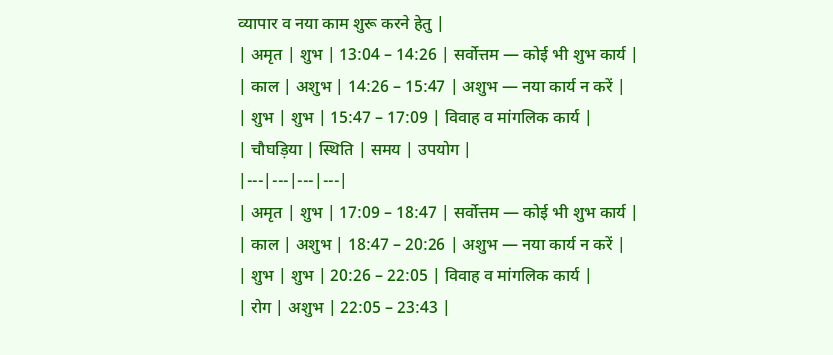व्यापार व नया काम शुरू करने हेतु |
| अमृत | शुभ | 13:04 – 14:26 | सर्वोत्तम — कोई भी शुभ कार्य |
| काल | अशुभ | 14:26 – 15:47 | अशुभ — नया कार्य न करें |
| शुभ | शुभ | 15:47 – 17:09 | विवाह व मांगलिक कार्य |
| चौघड़िया | स्थिति | समय | उपयोग |
|---|---|---|---|
| अमृत | शुभ | 17:09 – 18:47 | सर्वोत्तम — कोई भी शुभ कार्य |
| काल | अशुभ | 18:47 – 20:26 | अशुभ — नया कार्य न करें |
| शुभ | शुभ | 20:26 – 22:05 | विवाह व मांगलिक कार्य |
| रोग | अशुभ | 22:05 – 23:43 |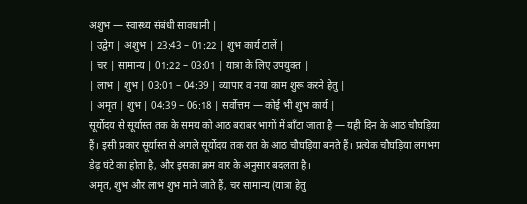अशुभ — स्वास्थ्य संबंधी सावधानी |
| उद्वेग | अशुभ | 23:43 – 01:22 | शुभ कार्य टालें |
| चर | सामान्य | 01:22 – 03:01 | यात्रा के लिए उपयुक्त |
| लाभ | शुभ | 03:01 – 04:39 | व्यापार व नया काम शुरू करने हेतु |
| अमृत | शुभ | 04:39 – 06:18 | सर्वोत्तम — कोई भी शुभ कार्य |
सूर्योदय से सूर्यास्त तक के समय को आठ बराबर भागों में बाँटा जाता है — यही दिन के आठ चौघड़िया हैं। इसी प्रकार सूर्यास्त से अगले सूर्योदय तक रात के आठ चौघड़िया बनते हैं। प्रत्येक चौघड़िया लगभग डेढ़ घंटे का होता है, और इसका क्रम वार के अनुसार बदलता है।
अमृत, शुभ और लाभ शुभ माने जाते हैं, चर सामान्य (यात्रा हेतु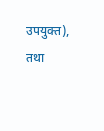उपयुक्त), तथा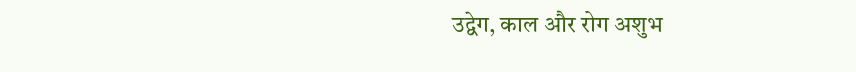उद्वेग, काल और रोग अशुभ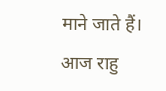माने जाते हैं।
आज राहु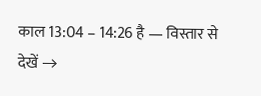काल 13:04 – 14:26 है — विस्तार से देखें →